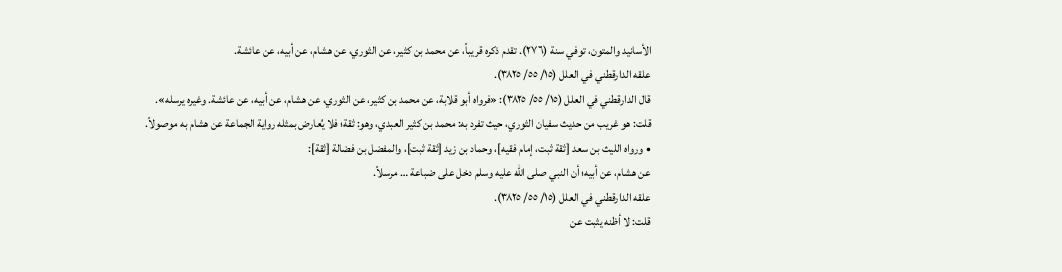الأسانيد والمتون، توفي سنة (٢٧٦). تقدم ذكره قريباً، عن محمد بن كثير، عن الثوري، عن هشام، عن أبيه، عن عائشة.
علقه الدارقطني في العلل (١٥/ ٥٥/ ٣٨٢٥).
قال الدارقطني في العلل (١٥/ ٥٥/ ٣٨٢٥): «فرواه أبو قلابة، عن محمد بن كثير، عن الثوري، عن هشام، عن أبيه، عن عائشة. وغيره يرسله».
قلت: هو غريب من حديث سفيان الثوري، حيث تفرد به: محمد بن كثير العبدي، وهو: ثقة؛ فلا يُعارض بمثله رواية الجماعة عن هشام به موصولاً.
• ورواه الليث بن سعد [ثقة ثبت، إمام فقيه]، وحماد بن زيد [ثقة ثبت]، والمفضل بن فضالة [ثقة]:
عن هشام، عن أبيه؛ أن النبي صلى الله عليه وسلم دخل على ضباعة … مرسلاً.
علقه الدارقطني في العلل (١٥/ ٥٥/ ٣٨٢٥).
قلت: لا أظنه يثبت عن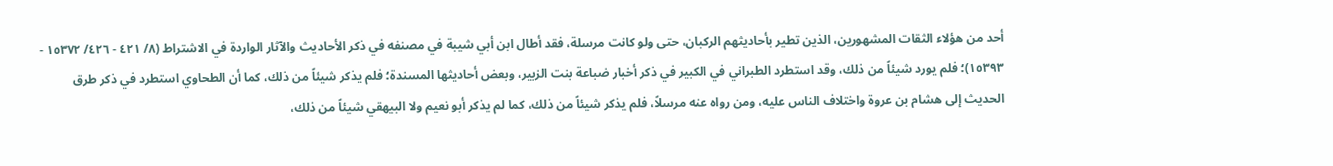أحد من هؤلاء الثقات المشهورين، الذين تطير بأحاديثهم الركبان، حتى ولو كانت مرسلة، فقد أطال ابن أبي شيبة في مصنفه في ذكر الأحاديث والآثار الواردة في الاشتراط (٨/ ٤٢١ - ٤٢٦/ ١٥٣٧٢ - ١٥٣٩٣)؛ فلم يورد شيئاً من ذلك، وقد استطرد الطبراني في الكبير في ذكر أخبار ضباعة بنت الزبير، وبعض أحاديثها المسندة؛ فلم يذكر شيئاً من ذلك، كما أن الطحاوي استطرد في ذكر طرق الحديث إلى هشام بن عروة واختلاف الناس عليه، ومن رواه عنه مرسلاً، فلم يذكر شيئاً من ذلك، كما لم يذكر أبو نعيم ولا البيهقي شيئاً من ذلك،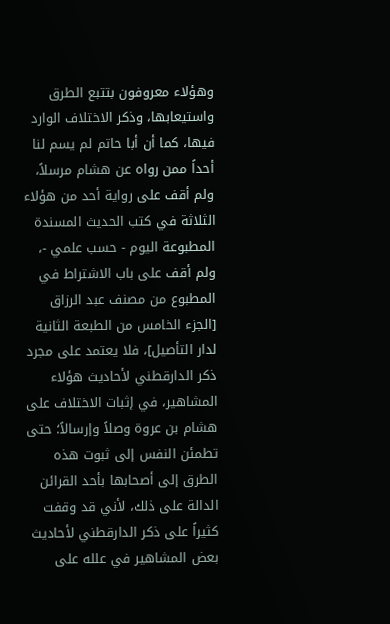وهؤلاء معروفون بتتبع الطرق واستيعابها، وذكر الاختلاف الوارد فيها، كما أن أبا حاتم لم يسم لنا أحداً ممن رواه عن هشام مرسلاً، ولم أقف على رواية أحد من هؤلاء الثلاثة في كتب الحديث المسندة المطبوعة اليوم - حسب علمي -، ولم أقف على باب الاشتراط في المطبوع من مصنف عبد الرزاق [الجزء الخامس من الطبعة الثانية لدار التأصيل]، فلا يعتمد على مجرد ذكر الدارقطني لأحاديث هؤلاء المشاهير، في إثبات الاختلاف على هشام بن عروة وصلاً وإرسالاً؛ حتى تطمئن النفس إلى ثبوت هذه الطرق إلى أصحابها بأحد القرائن الدالة على ذلك، لأني قد وقفت كثيراً على ذكر الدارقطني لأحاديث بعض المشاهير في علله على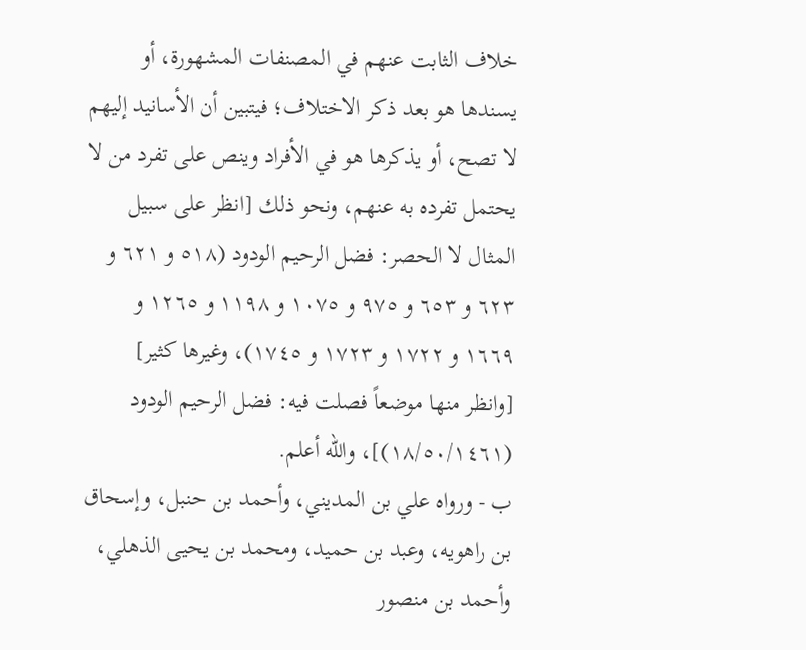خلاف الثابت عنهم في المصنفات المشهورة، أو يسندها هو بعد ذكر الاختلاف؛ فيتبين أن الأسانيد إليهم لا تصح، أو يذكرها هو في الأفراد وينص على تفرد من لا يحتمل تفرده به عنهم، ونحو ذلك [انظر على سبيل المثال لا الحصر: فضل الرحيم الودود (٥١٨ و ٦٢١ و ٦٢٣ و ٦٥٣ و ٩٧٥ و ١٠٧٥ و ١١٩٨ و ١٢٦٥ و ١٦٦٩ و ١٧٢٢ و ١٧٢٣ و ١٧٤٥)، وغيرها كثير] [وانظر منها موضعاً فصلت فيه: فضل الرحيم الودود (١٨/٥٠/١٤٦١)]، والله أعلم.
ب - ورواه علي بن المديني، وأحمد بن حنبل، وإسحاق بن راهويه، وعبد بن حميد، ومحمد بن يحيى الذهلي، وأحمد بن منصور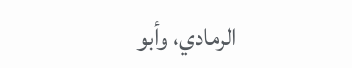الرمادي، وأبو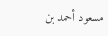مسعود أحمد بن